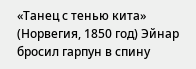«Танец с тенью кита»
(Норвегия, 1850 год) Эйнар бросил гарпун в спину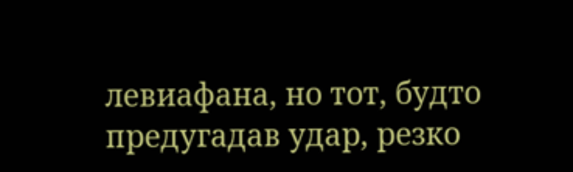левиафана, но тот, будто предугадав удар, резко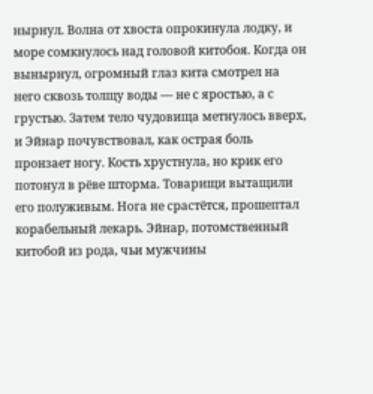нырнул. Волна от хвоста опрокинула лодку, и море сомкнулось над головой китобоя. Когда он вынырнул, огромный глаз кита смотрел на него сквозь толщу воды — не с яростью, а с грустью. Затем тело чудовища метнулось вверх, и Эйнар почувствовал, как острая боль пронзает ногу. Кость хрустнула, но крик его потонул в рёве шторма. Товарищи вытащили его полуживым. Нога не срастётся, прошептал корабельный лекарь. Эйнар, потомственный китобой из рода, чьи мужчины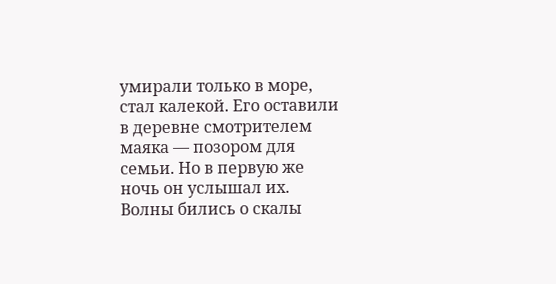умирали только в море, стал калекой. Его оставили в деревне смотрителем маяка — позором для семьи. Но в первую же ночь он услышал их. Волны бились о скалы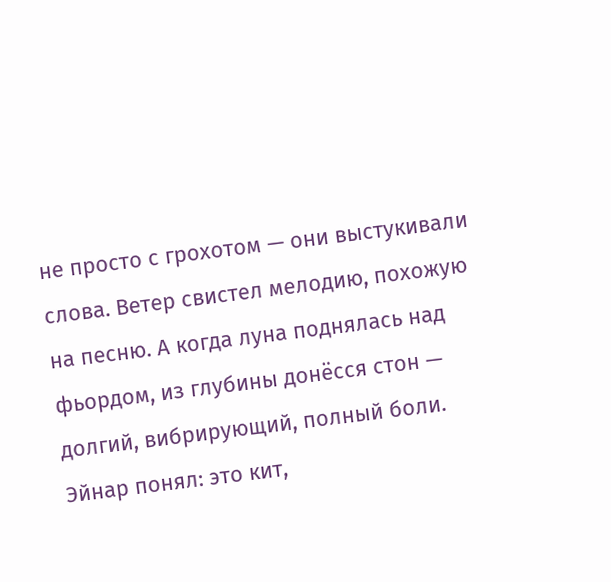не просто с грохотом — они выстукивали слова. Ветер свистел мелодию, похожую на песню. А когда луна поднялась над фьордом, из глубины донёсся стон — долгий, вибрирующий, полный боли. Эйнар понял: это кит,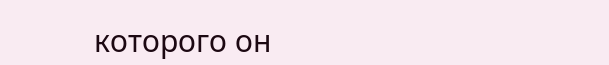которого он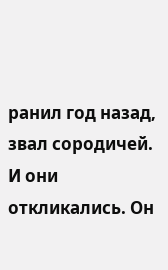ранил год назад, звал сородичей. И они откликались. Он